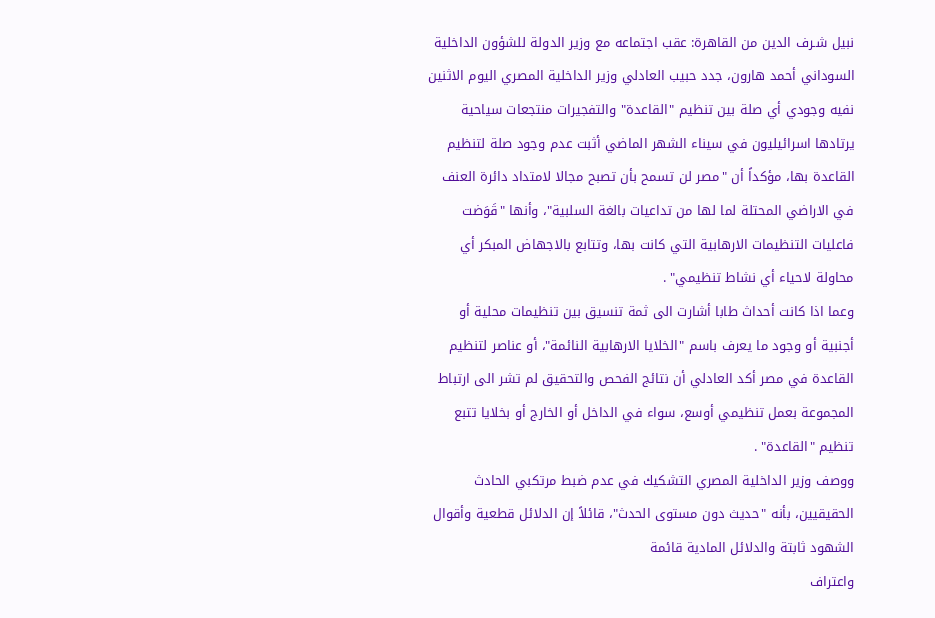نبيل شـرف الدين من القاهرة: عقب اجتماعه مع وزير الدولة للشؤون الداخلية السوداني أحمد هارون، جدد حبيب العادلي وزير الداخلية المصري اليوم الاثنين نفيه وجودي أي صلة بين تنظيم "القاعدة" والتفجيرات منتجعات سياحية يرتادها اسرائيليون في سيناء الشهر الماضي أثبت عدم وجود صلة لتنظيم القاعدة بها، مؤكداً أن "مصر لن تسمح بأن تصبح مجالا لامتداد دائرة العنف في الاراضي المحتلة لما لها من تداعيات بالغة السلبية"، وأنها "قَوَضت فاعليات التنظيمات الارهابية التي كانت بها، وتتابع بالاجهاض المبكر أي محاولة لاحياء أي نشاط تنظيمي" .
وعما اذا كانت أحداث طابا أشارت الى ثمة تنسيق بين تنظيمات محلية أو أجنبية أو وجود ما يعرف باسم "الخلايا الارهابية النائمة"، أو عناصر لتنظيم القاعدة في مصر أكد العادلي أن نتائج الفحص والتحقيق لم تشر الى ارتباط المجموعة بعمل تنظيمي أوسع، سواء في الداخل أو الخارج أو بخلايا تتبع تنظيم "القاعدة" .
ووصف وزير الداخلية المصري التشكيك في عدم ضبط مرتكبي الحادث الحقيقيين، بأنه "حديث دون مستوى الحدث"، قائلاً إن الدلائل قطعية وأقوال الشهود ثابتة والدلائل المادية قائمة
واعتراف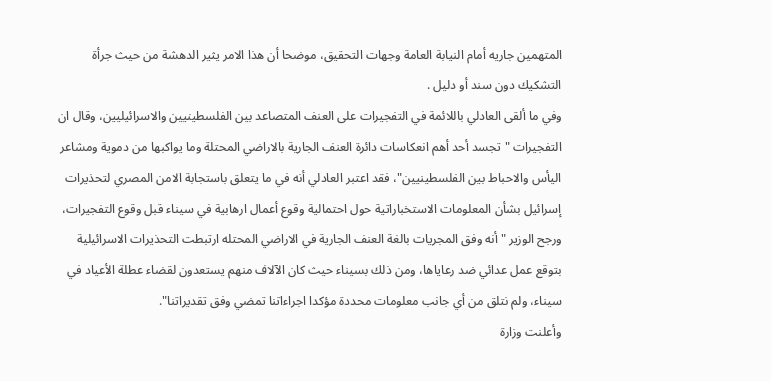المتهمين جاريه أمام النيابة العامة وجهات التحقيق، موضحا أن هذا الامر يثير الدهشة من حيث جرأة التشكيك دون سند أو دليل .
وفي ما ألقى العادلي باللائمة في التفجيرات على العنف المتصاعد بين الفلسطينيين والاسرائيليين، وقال ان التفجيرات "تجسد أحد أهم انعكاسات دائرة العنف الجارية بالاراضي المحتلة وما يواكبها من دموية ومشاعر اليأس والاحباط بين الفلسطينيين"، فقد اعتبر العادلي أنه في ما يتعلق باستجابة الامن المصري لتحذيرات إسرائيل بشأن المعلومات الاستخباراتية حول احتمالية وقوع أعمال ارهابية في سيناء قبل وقوع التفجيرات، ورجح الوزير "أنه وفق المجريات بالغة العنف الجارية في الاراضي المحتله ارتبطت التحذيرات الاسرائيلية بتوقع عمل عدائي ضد رعاياها، ومن ذلك بسيناء حيث كان الآلاف منهم يستعدون لقضاء عطلة الأعياد في سيناء، ولم نتلق من أي جانب معلومات محددة مؤكدا اجراءاتنا تمضي وفق تقديراتنا".
وأعلنت وزارة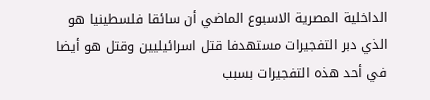الداخلية المصرية الاسبوع الماضي أن سائقا فلسطينيا هو الذي دبر التفجيرات مستهدفا قتل اسرائيليين وقتل هو أيضا في أحد هذه التفجيرات بسبب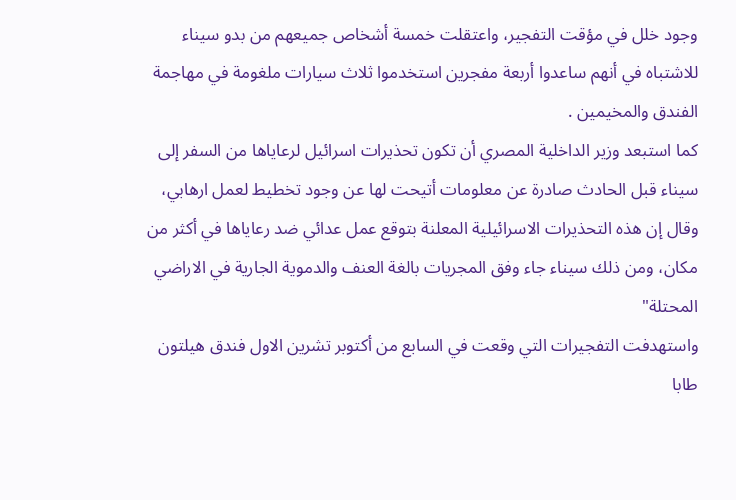وجود خلل في مؤقت التفجير، واعتقلت خمسة أشخاص جميعهم من بدو سيناء للاشتباه في أنهم ساعدوا أربعة مفجرين استخدموا ثلاث سيارات ملغومة في مهاجمة الفندق والمخيمين .
كما استبعد وزير الداخلية المصري أن تكون تحذيرات اسرائيل لرعاياها من السفر إلى سيناء قبل الحادث صادرة عن معلومات أتيحت لها عن وجود تخطيط لعمل ارهابي، وقال إن هذه التحذيرات الاسرائيلية المعلنة بتوقع عمل عدائي ضد رعاياها في أكثر من مكان، ومن ذلك سيناء جاء وفق المجريات بالغة العنف والدموية الجارية في الاراضي المحتلة"
واستهدفت التفجيرات التي وقعت في السابع من أكتوبر تشرين الاول فندق هيلتون طابا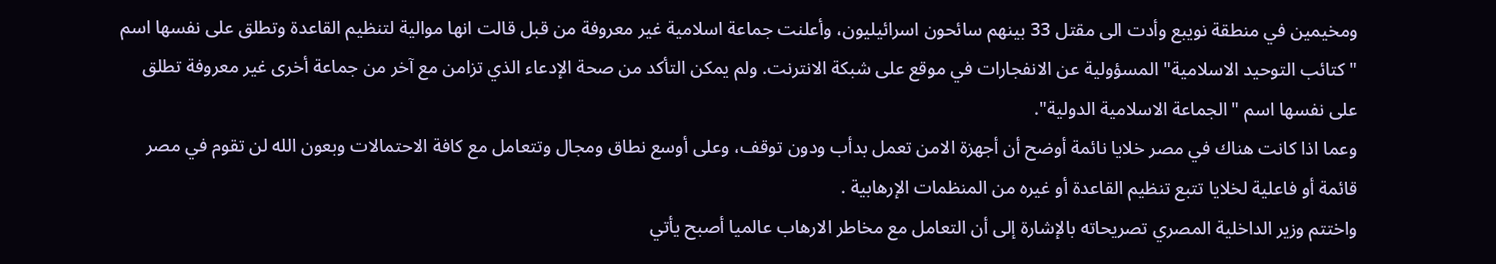ومخيمين في منطقة نويبع وأدت الى مقتل 33 بينهم سائحون اسرائيليون، وأعلنت جماعة اسلامية غير معروفة من قبل قالت انها موالية لتنظيم القاعدة وتطلق على نفسها اسم "كتائب التوحيد الاسلامية" المسؤولية عن الانفجارات في موقع على شبكة الانترنت. ولم يمكن التأكد من صحة الإدعاء الذي تزامن مع آخر من جماعة أخرى غير معروفة تطلق على نفسها اسم "الجماعة الاسلامية الدولية".
وعما اذا كانت هناك في مصر خلايا نائمة أوضح أن أجهزة الامن تعمل بدأب ودون توقف، وعلى أوسع نطاق ومجال وتتعامل مع كافة الاحتمالات وبعون الله لن تقوم في مصر قائمة أو فاعلية لخلايا تتبع تنظيم القاعدة أو غيره من المنظمات الإرهابية .
واختتم وزير الداخلية المصري تصريحاته بالإشارة إلى أن التعامل مع مخاطر الارهاب عالميا أصبح يأتي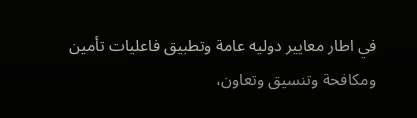في اطار معايير دوليه عامة وتطبيق فاعليات تأمين ومكافحة وتنسيق وتعاون،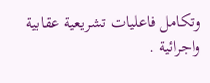وتكامل فاعليات تشريعية عقابية واجرائية .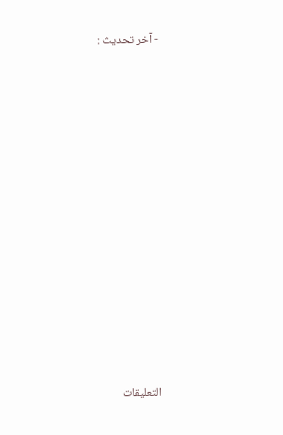- آخر تحديث :
















التعليقات